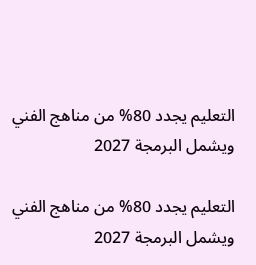التعليم يجدد 80% من مناهج الفني ويشمل البرمجة 2027

التعليم يجدد 80% من مناهج الفني ويشمل البرمجة 2027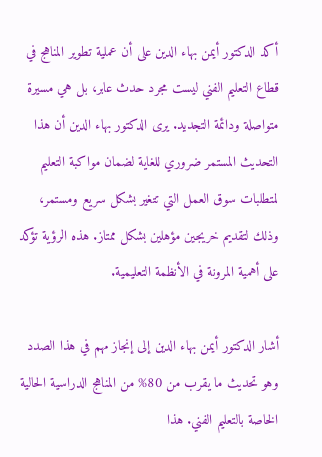أكد الدكتور أيمن بهاء الدين على أن عملية تطوير المناهج في قطاع التعليم الفني ليست مجرد حدث عابر، بل هي مسيرة متواصلة ودائمة التجديد. يرى الدكتور بهاء الدين أن هذا التحديث المستمر ضروري للغاية لضمان مواكبة التعليم لمتطلبات سوق العمل التي تتغير بشكل سريع ومستمر، وذلك لتقديم خريجين مؤهلين بشكل ممتاز. هذه الرؤية تؤكد على أهمية المرونة في الأنظمة التعليمية.

أشار الدكتور أيمن بهاء الدين إلى إنجاز مهم في هذا الصدد وهو تحديث ما يقرب من 80% من المناهج الدراسية الحالية الخاصة بالتعليم الفني. هذا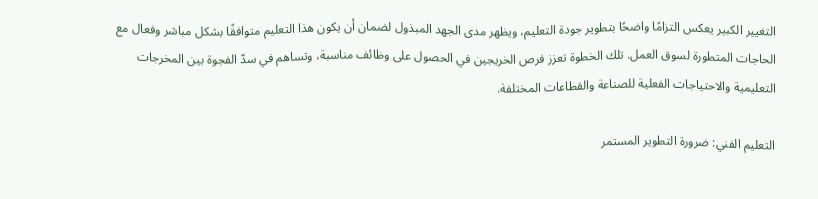التغيير الكبير يعكس التزامًا واضحًا بتطوير جودة التعليم، ويظهر مدى الجهد المبذول لضمان أن يكون هذا التعليم متوافقًا بشكل مباشر وفعال مع الحاجات المتطورة لسوق العمل. تلك الخطوة تعزز فرص الخريجين في الحصول على وظائف مناسبة، وتساهم في سدّ الفجوة بين المخرجات التعليمية والاحتياجات الفعلية للصناعة والقطاعات المختلفة.

التعليم الفني: ضرورة التطوير المستمر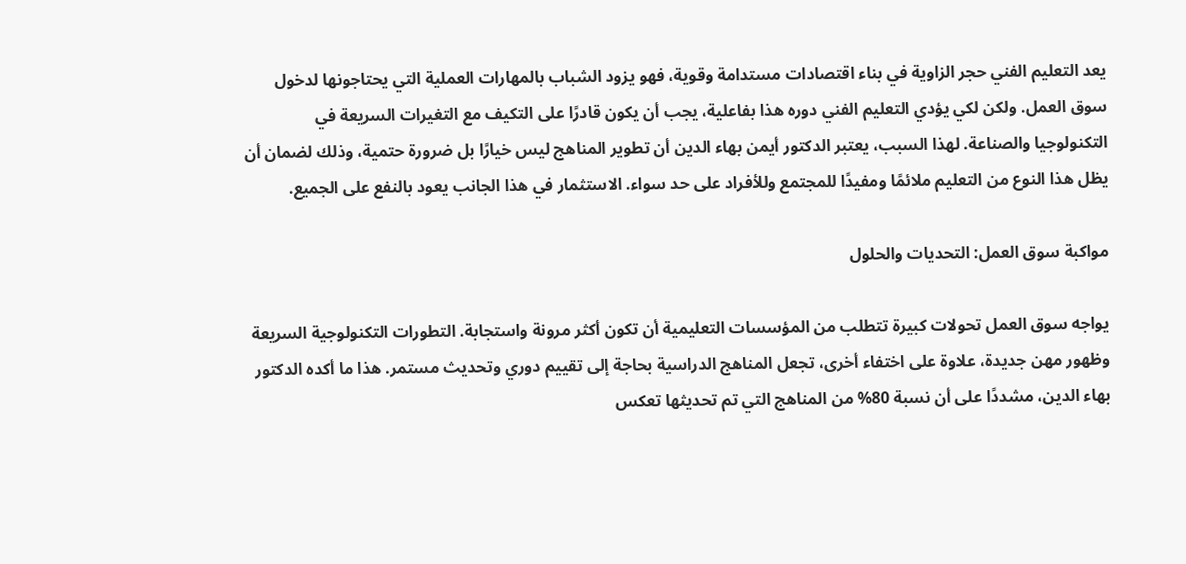يعد التعليم الفني حجر الزاوية في بناء اقتصادات مستدامة وقوية، فهو يزود الشباب بالمهارات العملية التي يحتاجونها لدخول سوق العمل. ولكن لكي يؤدي التعليم الفني دوره هذا بفاعلية، يجب أن يكون قادرًا على التكيف مع التغيرات السريعة في التكنولوجيا والصناعة. لهذا السبب، يعتبر الدكتور أيمن بهاء الدين أن تطوير المناهج ليس خيارًا بل ضرورة حتمية، وذلك لضمان أن يظل هذا النوع من التعليم ملائمًا ومفيدًا للمجتمع وللأفراد على حد سواء. الاستثمار في هذا الجانب يعود بالنفع على الجميع.

مواكبة سوق العمل: التحديات والحلول

يواجه سوق العمل تحولات كبيرة تتطلب من المؤسسات التعليمية أن تكون أكثر مرونة واستجابة. التطورات التكنولوجية السريعة وظهور مهن جديدة، علاوة على اختفاء أخرى، تجعل المناهج الدراسية بحاجة إلى تقييم دوري وتحديث مستمر. هذا ما أكده الدكتور بهاء الدين، مشددًا على أن نسبة 80% من المناهج التي تم تحديثها تعكس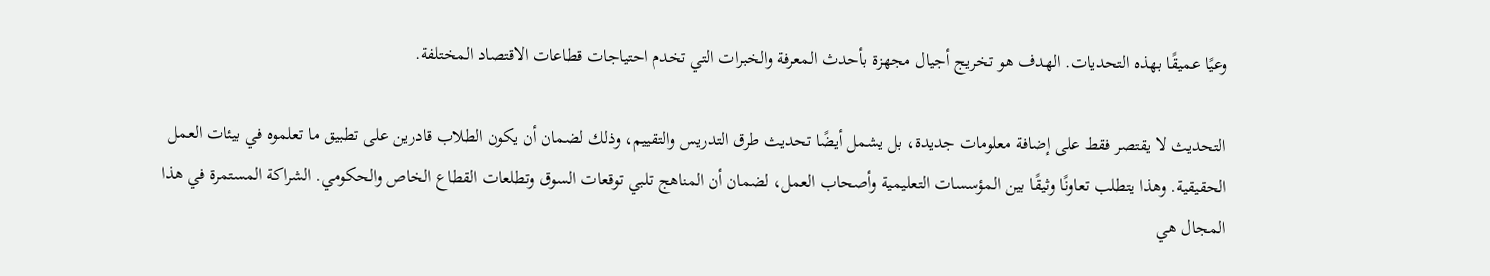وعيًا عميقًا بهذه التحديات. الهدف هو تخريج أجيال مجهزة بأحدث المعرفة والخبرات التي تخدم احتياجات قطاعات الاقتصاد المختلفة.

التحديث لا يقتصر فقط على إضافة معلومات جديدة، بل يشمل أيضًا تحديث طرق التدريس والتقييم، وذلك لضمان أن يكون الطلاب قادرين على تطبيق ما تعلموه في بيئات العمل الحقيقية. وهذا يتطلب تعاونًا وثيقًا بين المؤسسات التعليمية وأصحاب العمل، لضمان أن المناهج تلبي توقعات السوق وتطلعات القطاع الخاص والحكومي. الشراكة المستمرة في هذا المجال هي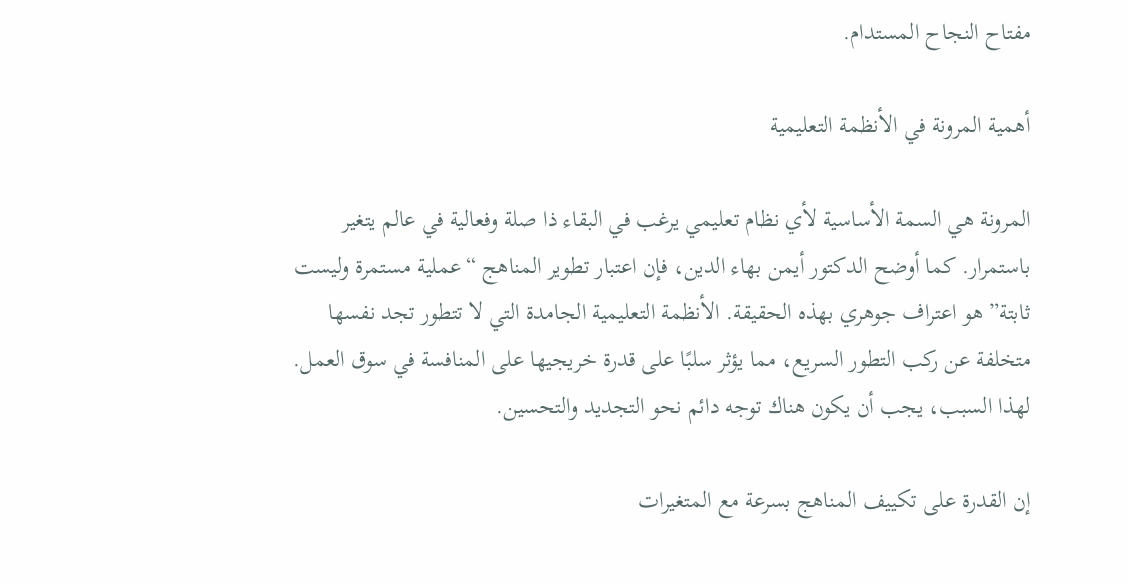مفتاح النجاح المستدام.

أهمية المرونة في الأنظمة التعليمية

المرونة هي السمة الأساسية لأي نظام تعليمي يرغب في البقاء ذا صلة وفعالية في عالم يتغير باستمرار. كما أوضح الدكتور أيمن بهاء الدين، فإن اعتبار تطوير المناهج “عملية مستمرة وليست ثابتة” هو اعتراف جوهري بهذه الحقيقة. الأنظمة التعليمية الجامدة التي لا تتطور تجد نفسها متخلفة عن ركب التطور السريع، مما يؤثر سلبًا على قدرة خريجيها على المنافسة في سوق العمل. لهذا السبب، يجب أن يكون هناك توجه دائم نحو التجديد والتحسين.

إن القدرة على تكييف المناهج بسرعة مع المتغيرات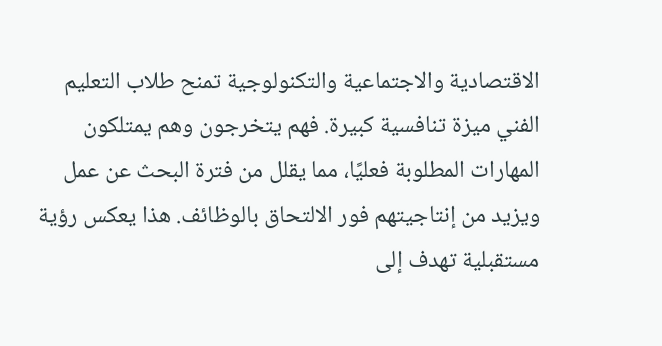الاقتصادية والاجتماعية والتكنولوجية تمنح طلاب التعليم الفني ميزة تنافسية كبيرة. فهم يتخرجون وهم يمتلكون المهارات المطلوبة فعليًا، مما يقلل من فترة البحث عن عمل ويزيد من إنتاجيتهم فور الالتحاق بالوظائف. هذا يعكس رؤية مستقبلية تهدف إلى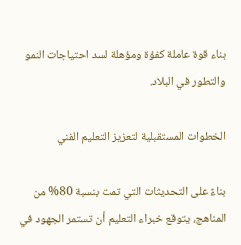بناء قوة عاملة كفؤة ومؤهلة لسد احتياجات النمو والتطور في البلاد.

الخطوات المستقبلية لتعزيز التعليم الفني

بناءً على التحديثات التي تمت بنسبة 80% من المناهج، يتوقع خبراء التعليم أن تستمر الجهود في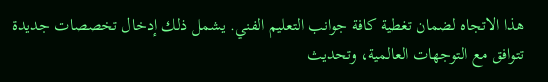هذا الاتجاه لضمان تغطية كافة جوانب التعليم الفني. يشمل ذلك إدخال تخصصات جديدة تتوافق مع التوجهات العالمية، وتحديث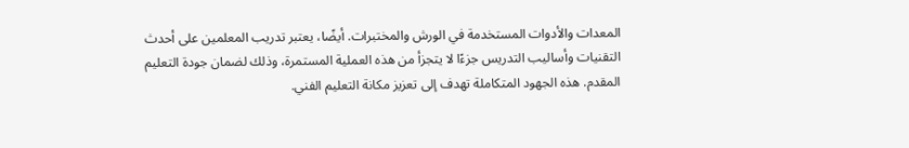المعدات والأدوات المستخدمة في الورش والمختبرات. أيضًا، يعتبر تدريب المعلمين على أحدث التقنيات وأساليب التدريس جزءًا لا يتجزأ من هذه العملية المستمرة، وذلك لضمان جودة التعليم المقدم. هذه الجهود المتكاملة تهدف إلى تعزيز مكانة التعليم الفني.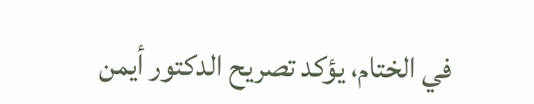في الختام، يؤكد تصريح الدكتور أيمن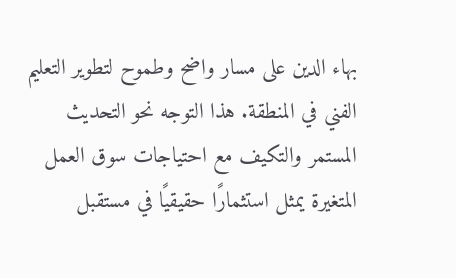بهاء الدين على مسار واضح وطموح لتطوير التعليم الفني في المنطقة. هذا التوجه نحو التحديث المستمر والتكيف مع احتياجات سوق العمل المتغيرة يمثل استثمارًا حقيقيًا في مستقبل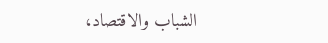الشباب والاقتصاد،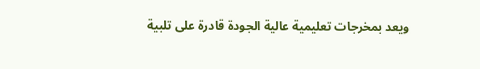ويعد بمخرجات تعليمية عالية الجودة قادرة على تلبية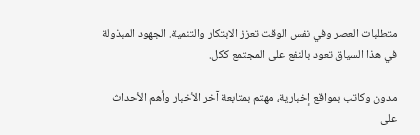متطلبات العصر وفي نفس الوقت تعزز الابتكار والتنمية. الجهود المبذولة في هذا السياق تعود بالنفع على المجتمع ككل.

مدون وكاتب بمواقع إخبارية، مهتم بمتابعة آخر الأخبار وأهم الأحداث على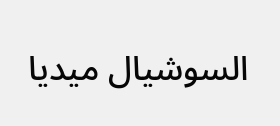السوشيال ميديا